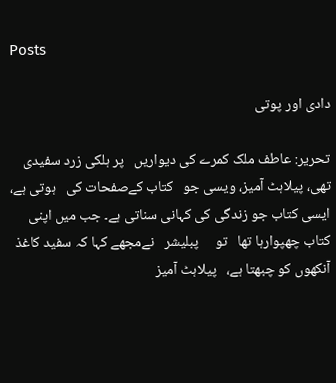Posts

دادی اور پوتی

تحریر: عاطف ملک کمرے کی دیواریں   پر ہلکی زرد سفیدی تھی، پیلاہٹ آمیز، ویسی جو   کتاب کےصفحات کی   ہوتی ہے، ایسی کتاب جو زندگی کی کہانی سناتی ہے۔ جب میں اپنی کتاب چھپوارہا تھا   تو     پبلیشر   نےمجھے کہا کہ سفید کاغذ آنکھوں کو چبھتا ہے،   پیلاہٹ آمیز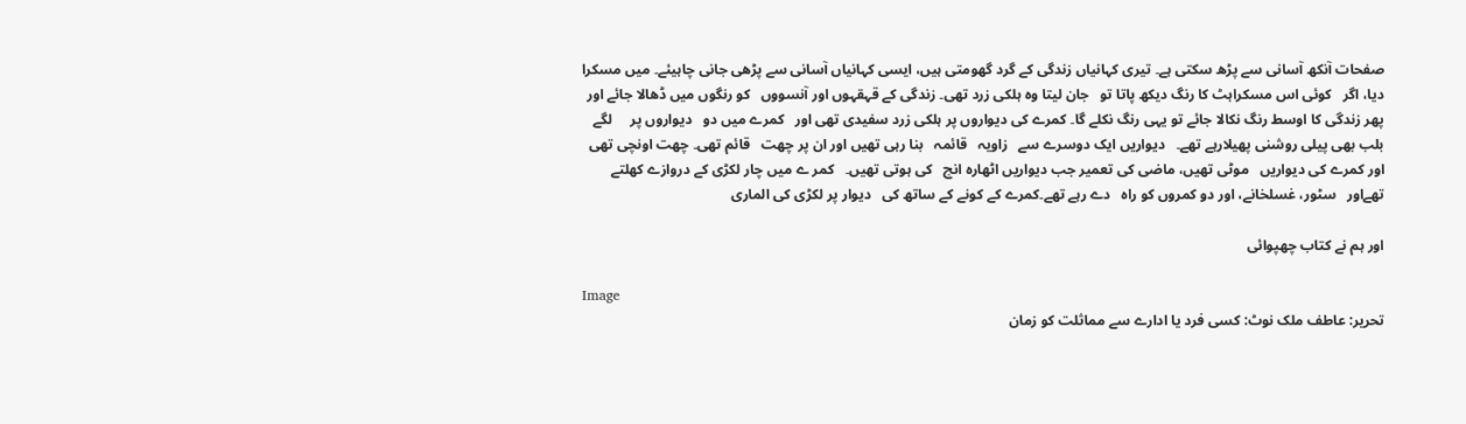صفحات آنکھ آسانی سے پڑھ سکتی ہے۔ تیری کہانیاں زندگی کے گرد گھومتی ہیں، ایسی کہانیاں آسانی سے پڑھی جانی چاہیئے۔ میں مسکرا دیا، اگر   کوئی اس مسکراہٹ کا رنگ دیکھ پاتا تو   جان لیتا وہ ہلکی زرد تھی۔ زندگی کے قہقہوں اور آنسووں   کو رنگوں میں ڈھالا جائے اور پھر زندگی کا اوسط رنگ نکالا جائے تو یہی رنگ نکلے گا۔ کمرے کی دیواروں پر ہلکی زرد سفیدی تھی اور   کمرے میں دو   دیواروں پر     لگے بلب بھی پیلی روشنی پھیلارہے تھے۔   دیواریں ایک دوسرے سے   زاویہ   قائمہ   بنا رہی تھیں اور ان پر چھت   قائم تھی۔ چھت اونچی تھی اور کمرے کی دیواریں   موٹی تھیں، ماضی کی تعمیر جب دیواریں اٹھارہ انچ   کی ہوتی تھیں۔   کمر ے میں چار لکڑی کے دروازے کھلتے تھےاور   سٹور، غسلخانے، اور دو کمروں کو راہ   دے رہے تھے۔کمرے کے کونے کے ساتھ کی   دیوار پر لکڑی کی الماری

اور ہم نے کتاب چھپوائی

Image
تحریر: عاطف ملک نوٹ: کسی فرد یا ادارے سے مماثلت کو زمان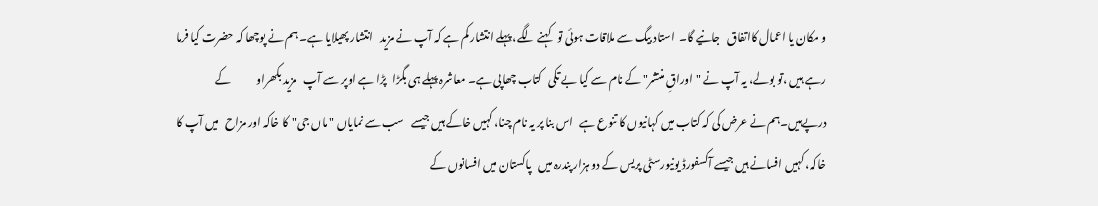و مکان یا اعمال کااتفاق   جانیے گا۔  استاد بیگ سے ملاقات ہوئی تو   کہنے لگے، پہلے انتشار کم ہے کہ آپ نے مزید   انتشار پھیلایا ہے۔ ہم نے پوچھا کہ حضرت کیا فرما رہے ہیں ،تو بولے، یہ آپ نے "اوراقِ منتشر" کے نام سے کیا بے تکی   کتاب چھاپی ہے۔ معاشرہ پہلے ہی بگڑا   پڑا ہے اوپر سے آپ   مزید بکھراو            کے درپےہیں۔ہم نے عرض کی کہ کتاب میں کہانیوں کا تنوع ہے   اس بنا پر یہ نام چنا، کہیں خاکے ہیں جیسے   سب سے نمایاں " ماں جی"  کا خاکہ اور مزاح   میں آپ کا خاکہ، کہیں افسانے ہیں جیسے آکسفورڈ یونیورسٹی پریس کے دو ہزار پندرہ میں   پاکستان میں افسانوں کے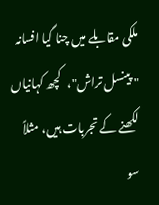ملکی مقابلے میں چنا گیا افسانہ " پینسل تراش"،   کچھ کہانیاں لکھنے کے تجربات ہیں، مثلاً   سو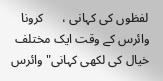لفظوں کی کہانی ،      کرونا وائرس کے وقت ایک مختلف خیال کی لکھی کہانی" وائرس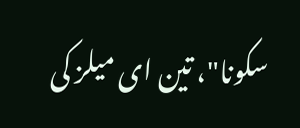سکونا"، تین ای میلز کی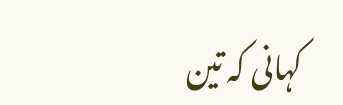کہانی کہ تین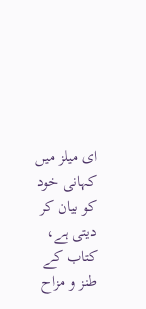ای میلز میں کہانی خود کو بیان کر دیتی ہے، کتاب کے         طنز و مزاح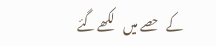کے   حصے میں    لکھے گئے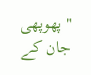" پھوپھی جان کے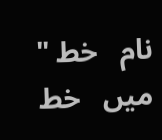نام   خط " میں   خط